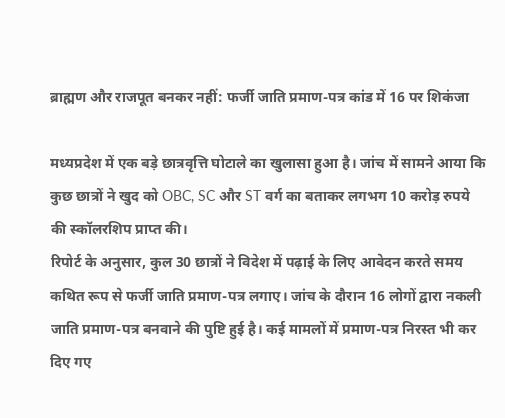ब्राह्मण और राजपूत बनकर नहीं: फर्जी जाति प्रमाण-पत्र कांड में 16 पर शिकंजा

मध्यप्रदेश में एक बड़े छात्रवृत्ति घोटाले का खुलासा हुआ है। जांच में सामने आया कि कुछ छात्रों ने खुद को OBC, SC और ST वर्ग का बताकर लगभग 10 करोड़ रुपये की स्कॉलरशिप प्राप्त की।
रिपोर्ट के अनुसार, कुल 30 छात्रों ने विदेश में पढ़ाई के लिए आवेदन करते समय कथित रूप से फर्जी जाति प्रमाण-पत्र लगाए। जांच के दौरान 16 लोगों द्वारा नकली जाति प्रमाण-पत्र बनवाने की पुष्टि हुई है। कई मामलों में प्रमाण-पत्र निरस्त भी कर दिए गए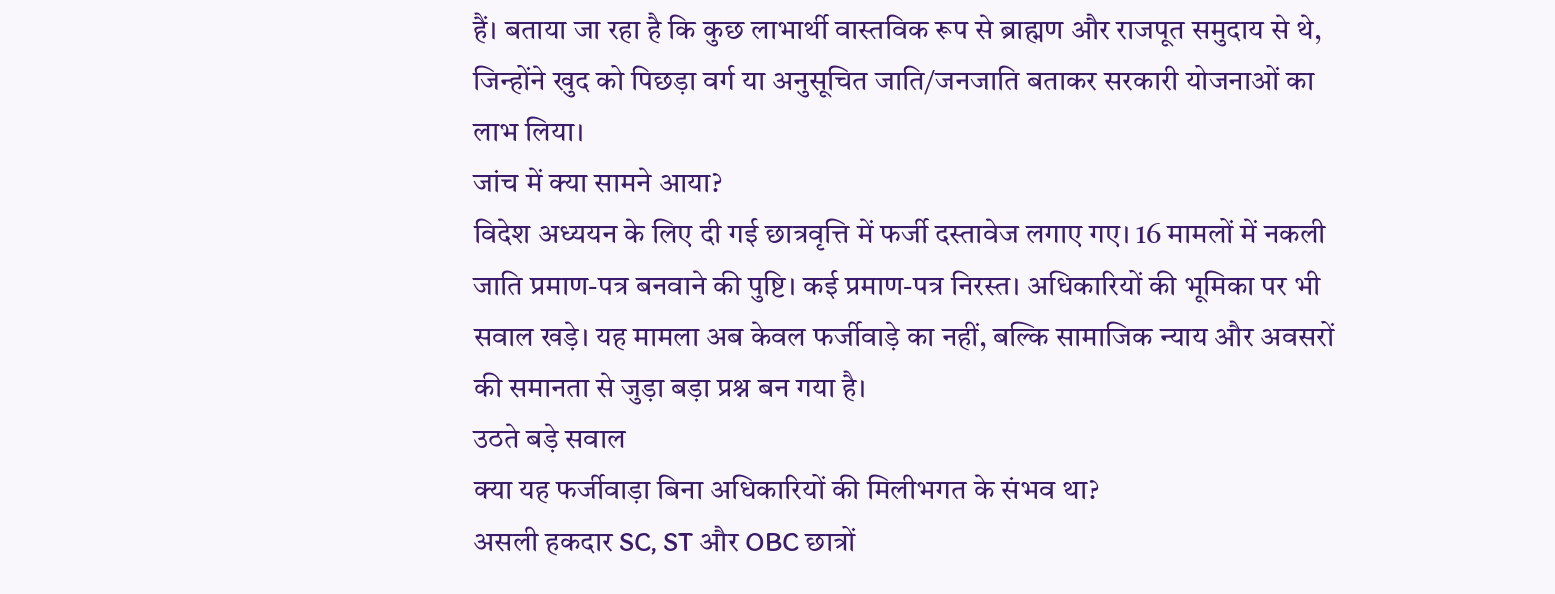हैं। बताया जा रहा है कि कुछ लाभार्थी वास्तविक रूप से ब्राह्मण और राजपूत समुदाय से थे, जिन्होंने खुद को पिछड़ा वर्ग या अनुसूचित जाति/जनजाति बताकर सरकारी योजनाओं का लाभ लिया।
जांच में क्या सामने आया?
विदेश अध्ययन के लिए दी गई छात्रवृत्ति में फर्जी दस्तावेज लगाए गए। 16 मामलों में नकली जाति प्रमाण-पत्र बनवाने की पुष्टि। कई प्रमाण-पत्र निरस्त। अधिकारियों की भूमिका पर भी सवाल खड़े। यह मामला अब केवल फर्जीवाड़े का नहीं, बल्कि सामाजिक न्याय और अवसरों की समानता से जुड़ा बड़ा प्रश्न बन गया है।
उठते बड़े सवाल
क्या यह फर्जीवाड़ा बिना अधिकारियों की मिलीभगत के संभव था?
असली हकदार SC, ST और OBC छात्रों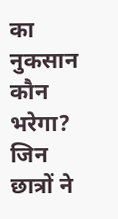का नुकसान कौन भरेगा?
जिन छात्रों ने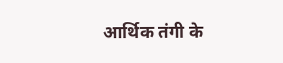आर्थिक तंगी के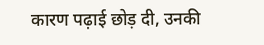कारण पढ़ाई छोड़ दी, उनकी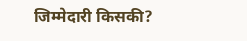जिम्मेदारी किसकी?